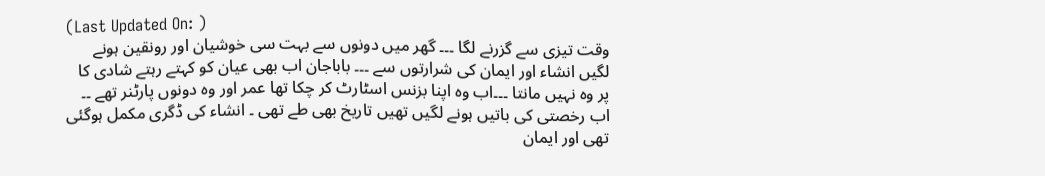(Last Updated On: )
وقت تیزی سے گزرنے لگا ۔۔۔ گھر میں دونوں سے بہت سی خوشیان اور رونقین ہونے لگیں انشاء اور ایمان کی شرارتوں سے ۔۔۔ باباجان اب بھی عیان کو کہتے رہتے شادی کا پر وہ نہیں مانتا ۔۔۔اب وہ اپنا بزنس اسٹارٹ کر چکا تھا عمر اور وہ دونوں پارٹنر تھے ۔۔
اب رخصتی کی باتیں ہونے لگیں تھیں تاریخ بھی طے تھی ۔ انشاء کی ڈگری مکمل ہوگئی تھی اور ایمان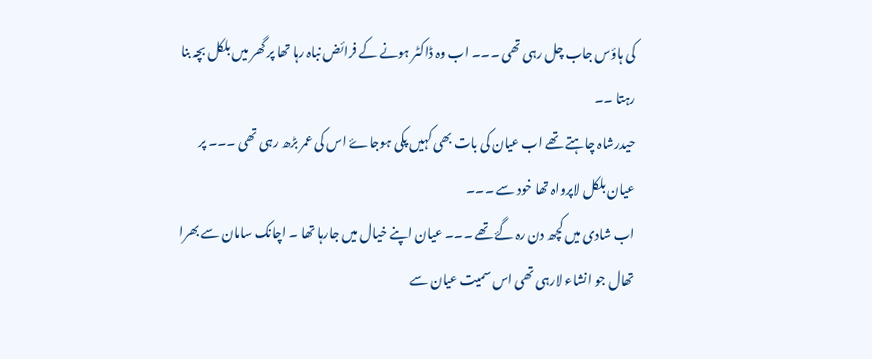کی ہاؤس جاب چل رہی تھی ۔۔۔ اب وہ ڈاکٹر ہونے کے فرائض نباہ رہا تھا پر گھر میں بلکل بچہ بنا رہتا ۔۔
حیدرشاہ چاہتے تھے اب عیان کی بات بھی کہیں پکی ہوجاۓ اس کی عمر بڑھ رہی تھی ۔۔۔ پر عیان بلکل لاپرواہ تھا خود سے ۔۔۔
اب شادی میں کچھ دن رہ گۓ تھے ۔۔۔ عیان اپنے خیال میں جارہا تھا ۔ اچانک سامان سے بھرا تھال جو انشاء لارہی تھی اس سمیت عیان سے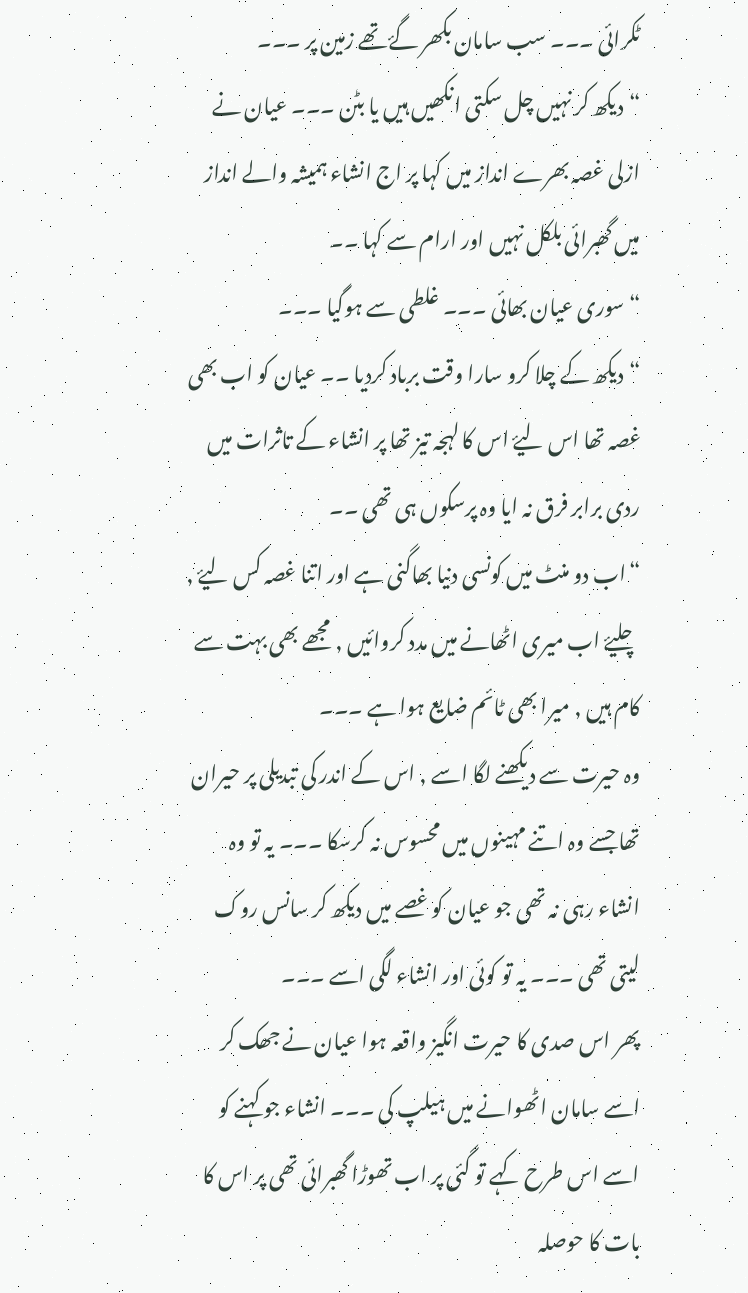ٹکرائی ۔۔۔ سب سامان بکھر گۓ تھے زمین پر ۔۔۔
“دیکھ کر نہیں چل سکتی انکھیں ہیں یا بٹن ۔۔۔ عیان نے ازلی غصہ بھرے انداز میں کہا پر اج انشاء ہمیشہ والے انداز میں گھبرائی بلکل نہیں اور ارام سے کہا ۔۔
“سوری عیان بھائی ۔۔۔ غلطی سے ہوگیا ۔۔۔
“دیکھ کے چلا کرو سارا وقت برباد کردیا ۔۔ عیان کو اب بھی غصہ تھا اس لیۓ اس کا لہجہ تیز تھا پر انشاء کے تاثرات میں ردی برابر فرق نہ ایا وہ پرسکوں ہی تھی ۔۔
“اب دو منٹ میں کونسی دنیا بھاگنی ہے اور اتنا غصہ کس لیۓ , چلیۓ اب میری اٹھانے میں مدد کروائیں , مجھے بھی بہت سے کام ہیں , میرا بھی ٹائم ضایع ہوا ہے ۔۔۔
وہ حیرت سے دیکھنے لگا اسے , اس کے اندر کی تبدیلی پر حیران تھا جسے وہ اتنے مہینوں میں محسوس نہ کرسکا ۔۔۔ یہ تو وہ انشاء رہی نہ تھی جو عیان کو غصے میں دیکھ کر سانس روک لیتی تھی ۔۔۔ یہ تو کوئی اور انشاء لگی اسے ۔۔۔
پھر اس صدی کا حیرت انگیز واقعہ ہوا عیان نے جھک کر اسے سامان اٹھوانے میں ہیلپ کی ۔۔۔ انشاء جو کہنے کو اسے اس طرح کہے تو گئی پر اب تھوڑا گھبرائی تھی پر اس کا بات کا حوصلہ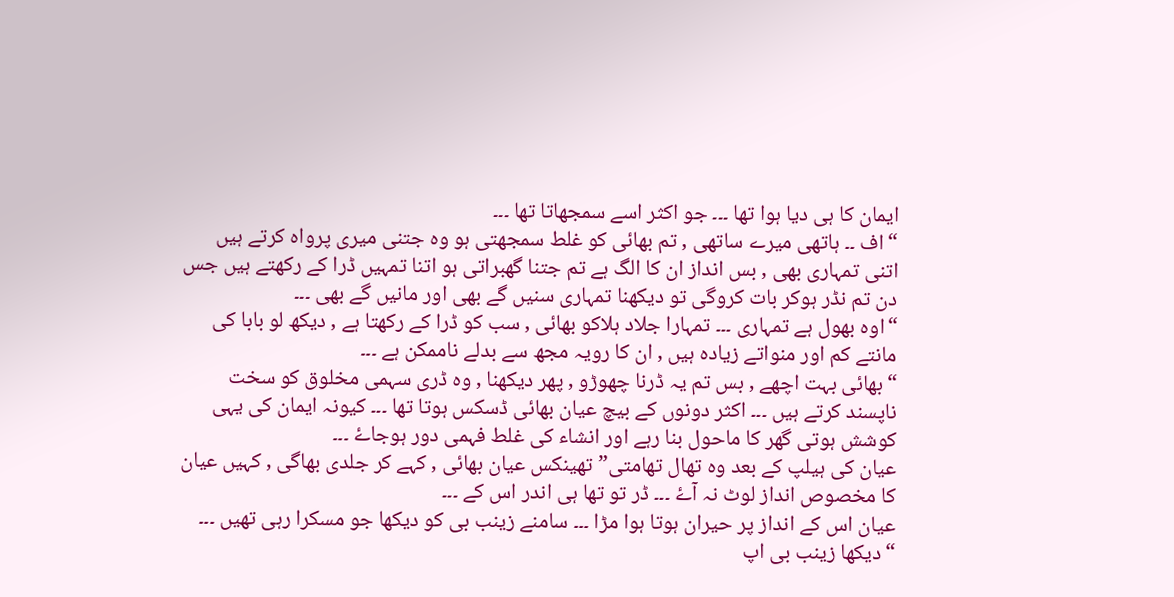ایمان کا ہی دیا ہوا تھا ۔۔۔ جو اکثر اسے سمجھاتا تھا ۔۔۔
“اف ۔۔ ہاتھی میرے ساتھی , تم بھائی کو غلط سمجھتی ہو وہ جتنی میری پرواہ کرتے ہیں اتنی تمہاری بھی , بس انداز ان کا الگ ہے تم جتنا گھبراتی ہو اتنا تمہیں ڈرا کے رکھتے ہیں جس دن تم نڈر ہوکر بات کروگی تو دیکھنا تمہاری سنیں گے بھی اور مانیں گے بھی ۔۔۔
“اوہ بھول ہے تمہاری ۔۔۔ تمہارا جلاد ہلاکو بھائی , سب کو ڈرا کے رکھتا ہے , دیکھ لو بابا کی مانتے کم اور منواتے زیادہ ہیں , ان کا رویہ مجھ سے بدلے ناممکن ہے ۔۔۔
“بھائی بہت اچھے , بس تم یہ ڈرنا چھوڑو , پھر دیکھنا , وہ ڈری سہمی مخلوق کو سخت ناپسند کرتے ہیں ۔۔۔ اکثر دونوں کے بیچ عیان بھائی ڈسکس ہوتا تھا ۔۔۔ کیونہ ایمان کی یہی کوشش ہوتی گھر کا ماحول بنا رہے اور انشاء کی غلط فہمی دور ہوجاۓ ۔۔۔
عیان کی ہیلپ کے بعد وہ تھال تھامتی” تھینکس عیان بھائی , کہے کر جلدی بھاگی , کہیں عیان کا مخصوص انداز لوٹ نہ آۓ ۔۔۔ ڈر تو تھا ہی اندر اس کے ۔۔۔
عیان اس کے انداز پر حیران ہوتا ہوا مڑا ۔۔۔ سامنے زینب بی کو دیکھا جو مسکرا رہی تھیں ۔۔۔
“دیکھا زینب بی اپ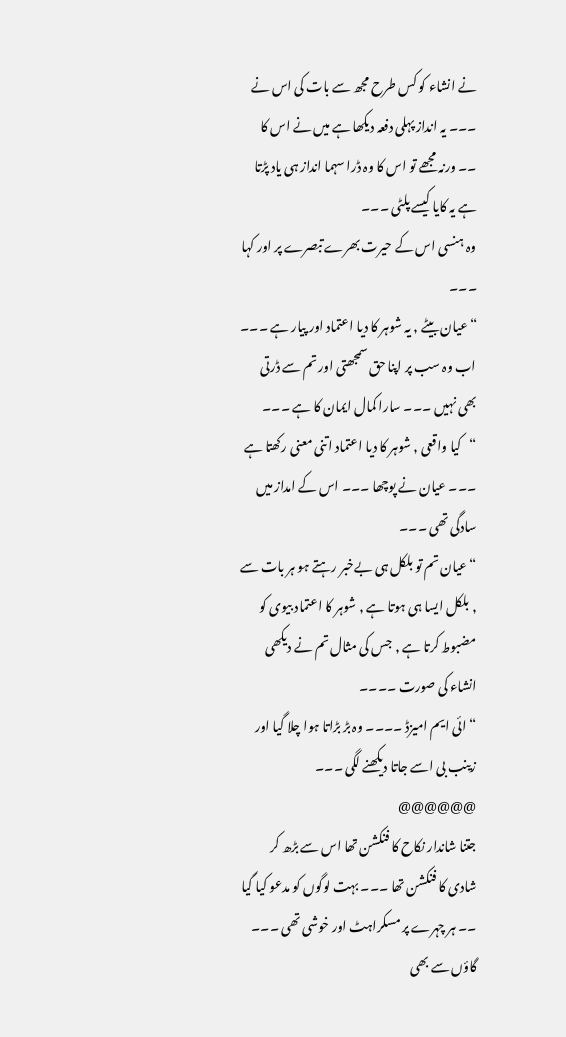نے انشاء کو کس طرح مجھ سے بات کی اس نے ۔۔۔ یہ انداز پہلی دفعہ دیکھا ہے میں نے اس کا ۔۔ ورنہ مجھے تو اس کا وہ ڈرا سہما انداز ہی یاد پڑتا ہے یہ کایا کیسے پلٹی ۔۔۔
وہ ہنسی اس کے حیرت بھرے تبصرے پر اور کہا ۔۔۔
“عیان بیٹے , یہ شوہر کا دیا اعتماد اور پیار ہے ۔۔۔ اب وہ سب پر اپنا حق سمجھتی اور تم سے ڈرتی بھی نہیں ۔۔۔ سارا کمال ایمان کا ہے ۔۔۔
“کیا واقعی , شوہر کا دیا اعتماد اتنی معنی رکھتا ہے ۔۔۔ عیان نے پوچھا ۔۔۔ اس کے امداز میں سادگی تھی ۔۔۔
“عیان تم تو بلکل ہی بےخبر رہتے ہو ہر بات سے , بلکل ایسا ہی ہوتا ہے , شوہر کا اعتماد بیوی کو مضبوط کرتا ہے , جس کی مثال تم نے دیکھی انشاء کی صورت ۔۔۔۔
“ائی ایم امیزڈ ۔۔۔۔ وہ بڑ بڑاتا ہوا چلا گیا اور زینب بی اسے جاتا دیکھنے لگی ۔۔۔
@@@@@@
جتنا شاندار نکاح کا فنکشن تھا اس سے بڑھ کر شادی کا فنکشن تھا ۔۔۔ بہت لوگوں کو مدعو کیا گیا ۔۔ ہر چہرے پر مسکراہٹ اور خوشی تھی ۔۔۔
گاؤں سے بھی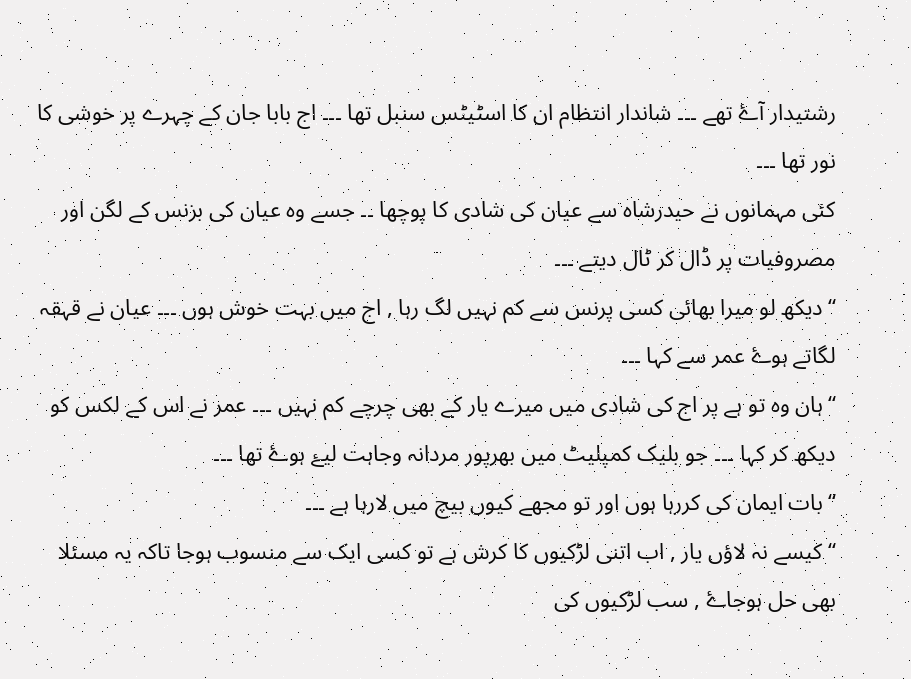رشتیدار آۓ تھے ۔۔۔ شاندار انتظام ان کا اسٹیٹس سنبل تھا ۔۔۔ اج بابا جان کے چہرے پر خوشی کا نور تھا ۔۔۔
کئی مہمانوں نے حیدرشاہ سے عیان کی شادی کا پوچھا ۔۔ جسے وہ عیان کی بزنس کے لگن اور مصروفیات پر ڈال کر ٹال دیتے ۔۔۔
“دیکھ لو میرا بھائی کسی پرنس سے کم نہیں لگ رہا , اج میں بہت خوش ہوں ۔۔۔ عیان نے قہقہ لگاتے ہوۓ عمر سے کہا ۔۔۔
“ہان وہ تو ہے پر اج کی شادی میں میرے یار کے بھی چرچے کم نہیں ۔۔۔ عمر نے اس کے لکس کو دیکھ کر کہا ۔۔۔ جو بلیک کمپلیٹ میں بھرپور مردانہ وجاہت لیۓ ہوۓ تھا ۔۔۔
“بات ایمان کی کررہا ہوں اور تو مجھے کیوں بیچ میں لارہا ہے ۔۔۔
“کیسے نہ لاؤں یار , اب اتنی لڑکیوں کا کرش ہے تو کسی ایک سے منسوب ہوجا تاکہ یہ مسئلا بھی حل ہوجاۓ , سب لڑکیوں کی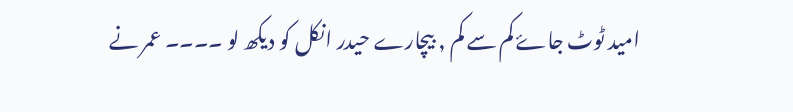امید ٹوٹ جاۓ کم سے کم , بیچارے حیدر انکل کو دیکھ لو ۔۔۔۔ عمر نے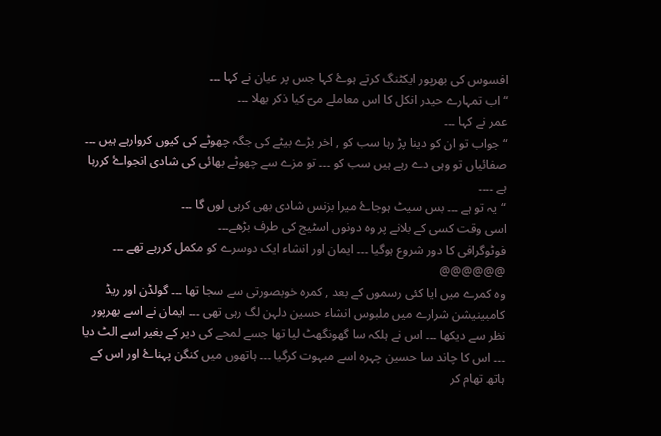افسوس کی بھرپور ایکٹنگ کرتے ہوۓ کہا جس پر عیان نے کہا ۔۔۔
“اب تمہارے حیدر انکل کا اس معاملے میؔ کیا ذکر بھلا ۔۔۔
عمر نے کہا ۔۔۔
“جواب تو ان کو دینا پڑ رہا سب کو , اخر بڑے بیٹے کی جگہ چھوٹے کی کیوں کروارہے ہیں ۔۔۔ صفائیاں تو وہی دے رہے ہیں سب کو ۔۔۔ تو مزے سے چھوٹے بھائی کی شادی انجواۓ کررہا ہے ۔۔۔۔
“یہ تو ہے ۔۔۔ بس سیٹ ہوجاۓ میرا بزنس شادی بھی کرہی لوں گا ۔۔۔
اسی وقت کسی کے بلانے پر وہ دونوں اسٹیج کی طرف بڑھے۔۔۔
فوٹوگرافی کا دور شروع ہوگیا ۔۔۔ ایمان اور انشاء ایک دوسرے کو مکمل کررہے تھے ۔۔۔
@@@@@@
وہ کمرے میں ایا کئی رسموں کے بعد , کمرہ خوبصورتی سے سجا تھا ۔۔۔ گولڈن اور ریڈ کامبینیشن شرارے میں ملبوس انشاء حسین دلہن لگ رہی تھی ۔۔۔ ایمان نے اسے بھرپور نظر سے دیکھا ۔۔۔ اس نے ہلکہ سا گھونگھٹ لیا تھا جسے لمحے کی دیر کے بغیر اسے الٹ دیا ۔۔۔ اس کا چاند سا حسین چہرہ اسے مبہوت کرگیا ۔۔۔ ہاتھوں میں کنگن پہناۓ اور اس کے ہاتھ تھام کر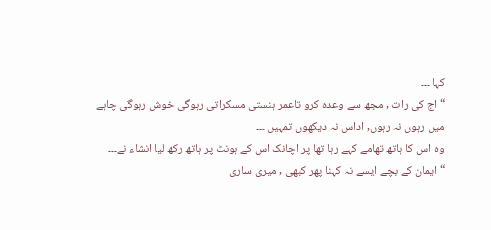کہا ۔۔۔
“اج کی رات , مجھ سے وعدہ کرو تاعمر ہنستی مسکراتی رہوگی خوش رہوگی چاہے میں رہوں نہ رہوں, اداس نہ دیکھوں تمہیں ۔۔۔
وہ اس کا ہاتھ تھامے کہے رہا تھا پر اچانک اس کے ہونٹ پر ہاتھ رکھ لیا انشاء نے۔۔۔
“ایمان کے بچے ایسے نہ کہنا پھر کبھی , میری ساری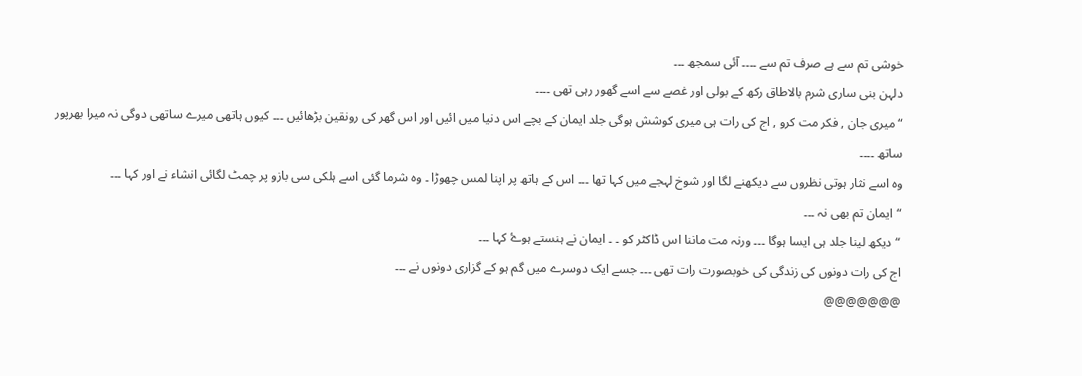خوشی تم سے ہے صرف تم سے ۔۔۔۔ آئی سمجھ ۔۔۔
دلہن بنی ساری شرم بالاطاق رکھ کے بولی اور غصے سے اسے گھور رہی تھی ۔۔۔۔
“میری جان , فکر مت کرو , اج کی رات ہی میری کوشش ہوگی جلد ایمان کے بچے اس دنیا میں ائیں اور اس گھر کی رونقین بڑھائیں ۔۔۔ کیوں ہاتھی میرے ساتھی دوگی نہ میرا بھرپور ساتھ ۔۔۔۔
وہ اسے نثار ہوتی نظروں سے دیکھنے لگا اور شوخ لہجے میں کہا تھا ۔۔۔ اس کے ہاتھ پر اپنا لمس چھوڑا ۔ وہ شرما گئی اسے ہلکی سی بازو پر چمٹ لگائی انشاء نے اور کہا ۔۔۔
“ایمان تم بھی نہ ۔۔۔
“دیکھ لینا جلد ہی ایسا ہوگا ۔۔۔ ورنہ مت ماننا اس ڈاکٹر کو ۔ ۔ ایمان نے ہنستے ہوۓ کہا ۔۔۔
اج کی رات دونوں کی زندگی کی خوبصورت رات تھی ۔۔۔ جسے ایک دوسرے میں گم ہو کے گزاری دونوں نے ۔۔۔
@@@@@@@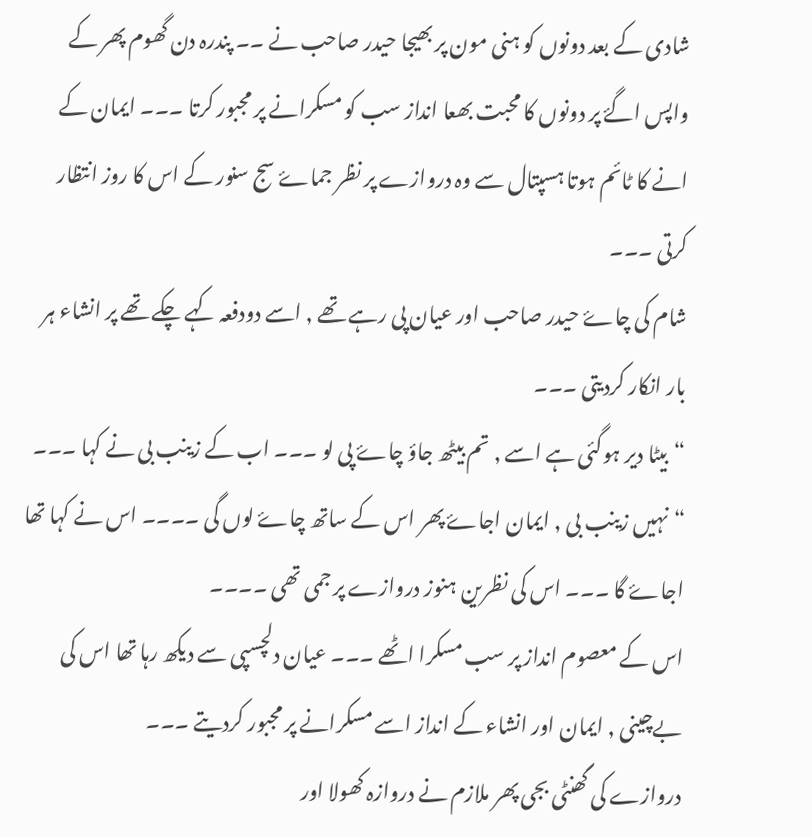شادی کے بعد دونوں کو ہنی مون پر بھیجا حیدر صاحب نے ۔۔ پندرہ دن گھوم پھر کے واپس اگۓ پر دونوں کا محبت بھعا انداز سب کو مسکرانے پر مجبور کرتا ۔۔۔ ایمان کے انے کا ٹائم ہوتا ہسپتال سے وہ دروازے پر نظر جماۓ سج سنور کے اس کا روز انتظار کرتی ۔۔۔
شام کی چاۓ حیدر صاحب اور عیان پی رہے تھے , اسے دودفعہ کہے چکے تھے پر انشاء ہر بار انکار کردیتی ۔۔۔
“بیٹا دیر ہوگئی ہے اسے , تم بیٹھ جاؤ چاۓ پی لو ۔۔۔ اب کے زینب بی نے کہا ۔۔۔
“نہیں زینب بی , ایمان اجاۓ پھر اس کے ساتھ چاۓ لوں گی ۔۔۔۔ اس نے کہا تھا اجاۓ گا ۔۔۔ اس کی نظرین ہنوز دروازے پر جمی تھی ۔۔۔۔
اس کے معصوم انداز پر سب مسکرا اٹھے ۔۔۔ عیان دلچسپی سے دیکھ رہا تھا اس کی بےچینی , ایمان اور انشاء کے انداز اسے مسکرانے پر مجبور کردیتے ۔۔۔
دروازے کی گھنٹی بجی پھر ملازم نے دروازہ کھولا اور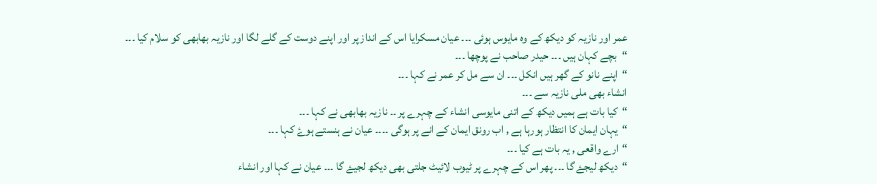عمر اور نازیہ کو دیکھ کے وہ مایوس ہوئی ۔۔۔ عیان مسکرایا اس کے انداز پر اور اپنے دوست کے گلے لگا اور نازیہ بھابھی کو سلام کیا ۔۔۔
“بچے کہان ہیں ۔۔۔ حیدر صاحب نے پوچھا ۔۔۔
“اپنے نانو کے گھر ہیں انکل ۔۔۔ ان سے مل کر عمر نے کہا ۔۔۔
انشاء بھی ملی نازیہ سے ۔۔۔
“کیا بات ہے ہمیں دیکھ کے اتنی مایوسی انشاء کے چہرے پر ۔۔ نازیہ بھابھی نے کہا ۔۔۔
“یہان ایمان کا انتظار ہورہا ہے , اب رونق ایمان کے انے پر ہوگی ۔۔۔۔ عیان نے ہنستے ہوۓ کہا ۔۔۔
“ارے واقعی , یہ بات ہے کیا ۔۔۔
“دیکھ لیجۓ گا ۔۔۔ پھر اس کے چہرے پر ٹیوب لائیٹ جلتی بھی دیکھ لجیۓ گا ۔۔۔ عیان نے کہا اور انشاء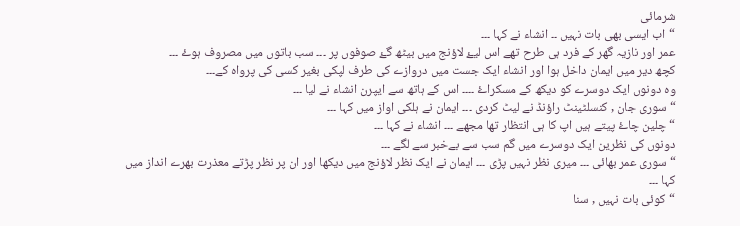شرمائی
“اب ایسی بھی بات نہیں ۔۔ انشاء نے کہا ۔۔۔
عمر اور نازیہ گھر کے فرد ہی طرح تھے اس لیۓ لاؤنج میں بیٹھ گۓ صوفوں پر ۔۔۔ سب باتوں میں مصروف ہوۓ ۔۔۔
کچھ دیر میں ایمان داخل ہوا اور انشاء ایک جست میں دروازے کی طرف لپکی بغیر کسی کی پرواہ کے۔۔۔
وہ دونوں ایک دوسرے کو دیکھ کے مسکراۓ ۔۔۔۔ اس کے ہاتھ سے ایپرن انشاء نے لیا ۔۔۔
“سوری جان , کنسلٹینٹ راؤنڈ نے لیٹ کردی ۔۔۔ ایمان نے ہلکی اواز میں کہا ۔۔۔
“چلین چاۓ پیتے ہیں اپ کا ہی انتظار تھا مجھے ۔۔۔ انشاء نے کہا ۔۔۔
دونوں کی نظرین ایک دوسرے میں گم سب سے بےخبر سے لگے ۔۔۔
“سوری عمر بھائی ۔۔۔ میری نظر نہیں پڑی ۔۔۔ ایمان نے ایک نظر لاؤنج میں دیکھا اور ان پر نظر پڑتے معذرت بھرے انداز میں کہا ۔۔۔
“کوئی بات نہیں , سنا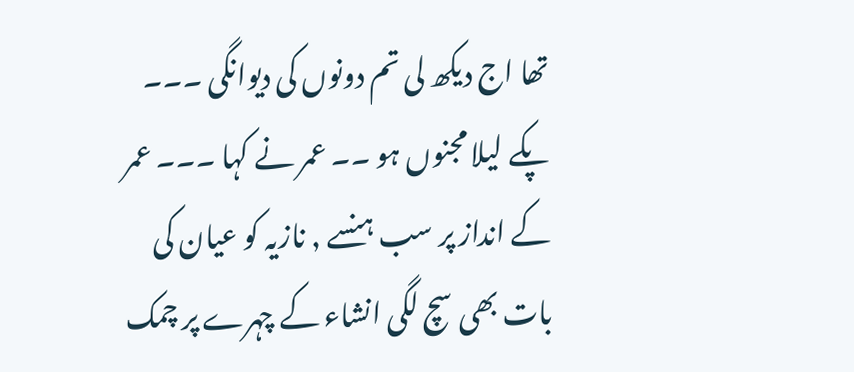تھا اج دیکھ لی تم دونوں کی دیوانگی ۔۔۔ پکے لیلا مجنوں ہو ۔۔ عمر نے کہا ۔۔۔ عمر کے انداز پر سب ہنسے , نازیہ کو عیان کی بات بھی سچ لگی انشاء کے چہرے پر چمک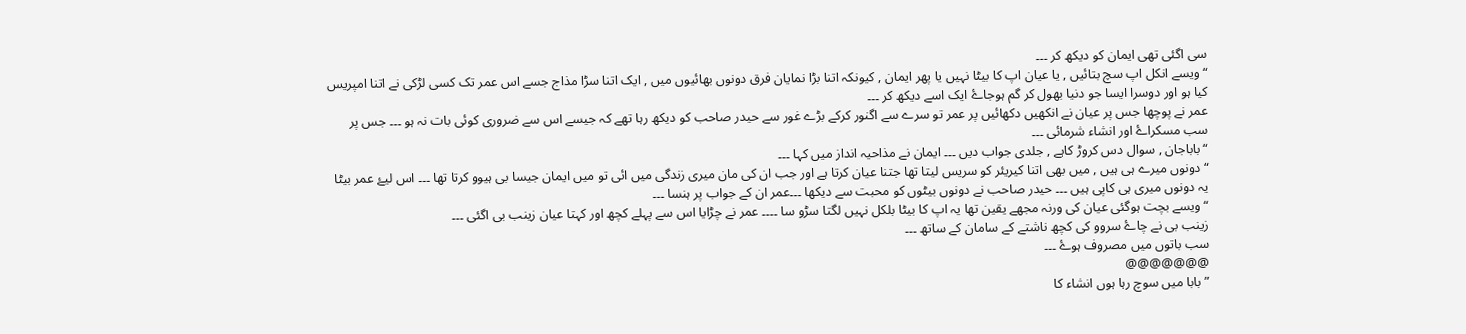سی اگئی تھی ایمان کو دیکھ کر ۔۔۔
“ویسے انکل اپ سچ بتائیں , یا عیان اپ کا بیٹا نہیں یا پھر ایمان , کیونکہ اتنا بڑا نمایان فرق دونوں بھائیوں میں , ایک اتنا سڑا مذاج جسے اس عمر تک کسی لڑکی نے اتنا امپریس کیا ہو اور دوسرا ایسا جو دنیا بھول کر گم ہوجاۓ ایک اسے دیکھ کر ۔۔۔
عمر نے پوچھا جس پر عیان نے انکھیں دکھائیں پر عمر تو سرے سے اگنور کرکے بڑے غور سے حیدر صاحب کو دیکھ رہا تھے کہ جیسے اس سے ضروری کوئی بات نہ ہو ۔۔۔ جس پر سب مسکراۓ اور انشاء شرمائی ۔۔۔
“باباجان , سوال دس کروڑ کاہے , جلدی جواب دیں ۔۔۔ ایمان نے مذاحیہ انداز میں کہا ۔۔۔
“دونوں میرے ہی ہیں , میں بھی اتنا کیریئر کو سریس لیتا تھا جتنا عیان کرتا ہے اور جب ان کی مان میری زندگی میں ائی تو میں ایمان جیسا بی ہیوو کرتا تھا ۔۔۔ اس لیۓ عمر بیٹا یہ دونوں میری ہی کاپی ہیں ۔۔۔ حیدر صاحب نے دونوں بیٹوں کو محبت سے دیکھا ۔۔۔عمر ان کے جواب پر ہنسا ۔۔۔
“ویسے بچت ہوگئی عیان کی ورنہ مجھے یقین تھا یہ اپ کا بیٹا بلکل نہیں لگتا سڑو سا ۔۔۔۔ عمر نے چڑایا اس سے پہلے کچھ اور کہتا عیان زینب بی اگئی ۔۔۔
زینب بی نے چاۓ سروو کی کچھ ناشتے کے سامان کے ساتھ ۔۔۔
سب باتوں میں مصروف ہوۓ ۔۔۔
@@@@@@@
” بابا میں سوچ رہا ہوں انشاء کا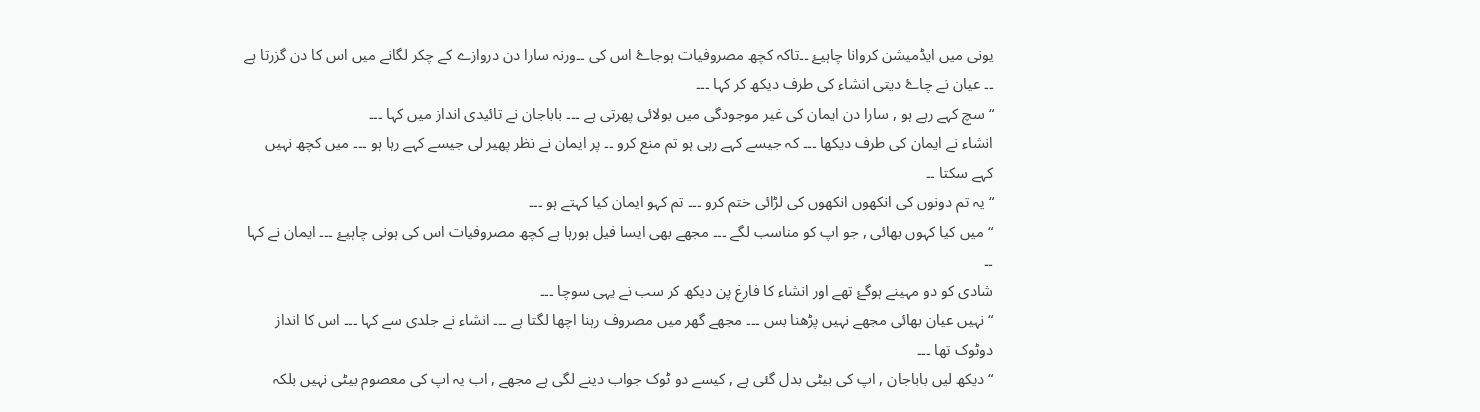یونی میں ایڈمیشن کروانا چاہیۓ ۔۔تاکہ کچھ مصروفیات ہوجاۓ اس کی ۔۔ورنہ سارا دن دروازے کے چکر لگانے میں اس کا دن گزرتا ہے ۔۔ عیان نے چاۓ دیتی انشاء کی طرف دیکھ کر کہا ۔۔۔
“سچ کہے رہے ہو , سارا دن ایمان کی غیر موجودگی میں بولائی پھرتی ہے ۔۔۔ باباجان نے تائیدی انداز میں کہا ۔۔۔
انشاء نے ایمان کی طرف دیکھا ۔۔۔ کہ جیسے کہے رہی ہو تم منع کرو ۔۔ پر ایمان نے نظر پھیر لی جیسے کہے رہا ہو ۔۔۔ میں کچھ نہیں کہے سکتا ۔۔
“یہ تم دونوں کی انکھوں انکھوں کی لڑائی ختم کرو ۔۔۔ تم کہو ایمان کیا کہتے ہو ۔۔۔
“میں کیا کہوں بھائی , جو اپ کو مناسب لگے ۔۔۔ مجھے بھی ایسا فیل ہورہا ہے کچھ مصروفیات اس کی ہونی چاہیۓ ۔۔۔ ایمان نے کہا ۔۔
شادی کو دو مہینے ہوگۓ تھے اور انشاء کا فارغ پن دیکھ کر سب نے یہی سوچا ۔۔۔
“نہیں عیان بھائی مجھے نہیں پڑھنا بس ۔۔۔ مجھے گھر میں مصروف رہنا اچھا لگتا ہے ۔۔۔ انشاء نے جلدی سے کہا ۔۔۔ اس کا انداز دوٹوک تھا ۔۔۔
“دیکھ لیں باباجان , اپ کی بیٹی بدل گئی ہے , کیسے دو ٹوک جواب دینے لگی ہے مجھے , اب یہ اپ کی معصوم بیٹی نہیں بلکہ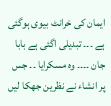ایمان کی خرانٹ بیوی ہوگئی ہے ۔۔۔ تبدیلی اگئی ہے بابا جان ۔۔۔۔ وہ مسکرایا ۔۔ جس پر انشاء نے نظرین جھکا لیں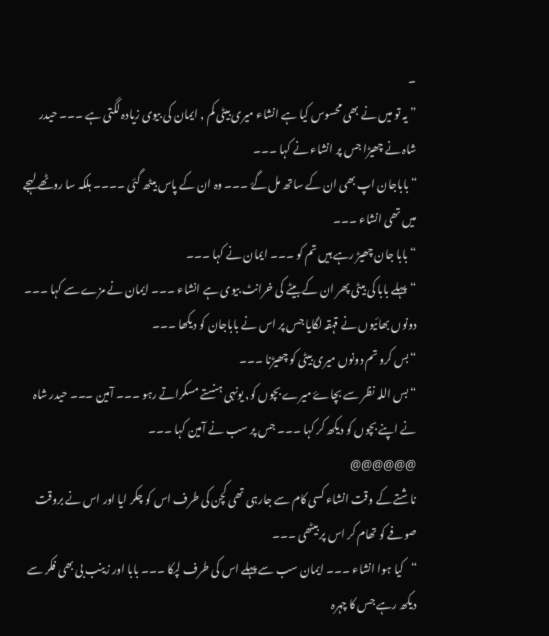۔
” یہ تو میں نے بھی محسوس کیا ہے انشاء میری بیٹی کم , ایمان کی بیوی زیادہ لگتی ہے ۔۔۔ حیدر شاہ نے چھیڑا جس پر انشاء نے کہا ۔۔۔
“باباجان اپ بھی ان کے ساتھ مل گۓ ۔۔۔ وہ ان کے پاس بیٹھ گئی ۔۔۔۔ ہلکہ سا روٹھے لہجے میں تھی انشاء ۔۔۔
“بابا جان چھیڑ رہے ہیں تم کو ۔۔۔ ایمان نے کہا ۔۔۔
“پہلے بابا کی بیٹی پھر ان کے بیٹے کی خرانٹ بیوی ہے انشاء ۔۔۔ ایمان نے مزے سے کہا ۔۔۔ دونوں بھائیوں نے قہقہ لگایا جس پر اس نے باباجان کو دیکھا ۔۔۔
“بس کرو تم دونوں میری بیٹی کو چھیڑنا ۔۔۔
“بس اللہ نظر سے بچاۓ میرے بچوں کو, یونہی ہنستے مسکراتے رہو ۔۔۔ آمین ۔۔۔ حیدر شاہ نے اپنے بچوں کو دیکھ کر کہا ۔۔۔ جس پر سب نے آمین کہا ۔۔۔
@@@@@@
ناشتے کے وقت انشاء کسی کام سے جارہی تھی کچن کی طرف اس کو چکر ایا اور اس نے بروقت صوفے کو تھام کر اس پر بیٹھی ۔۔۔
“کیا ہوا انشاء ۔۔۔ ایمان سب سے پہلے اس کی طرف لپکا ۔۔۔ بابا اور زینب بی بھی فکر سے دیکھ رہے جس کا چہرہ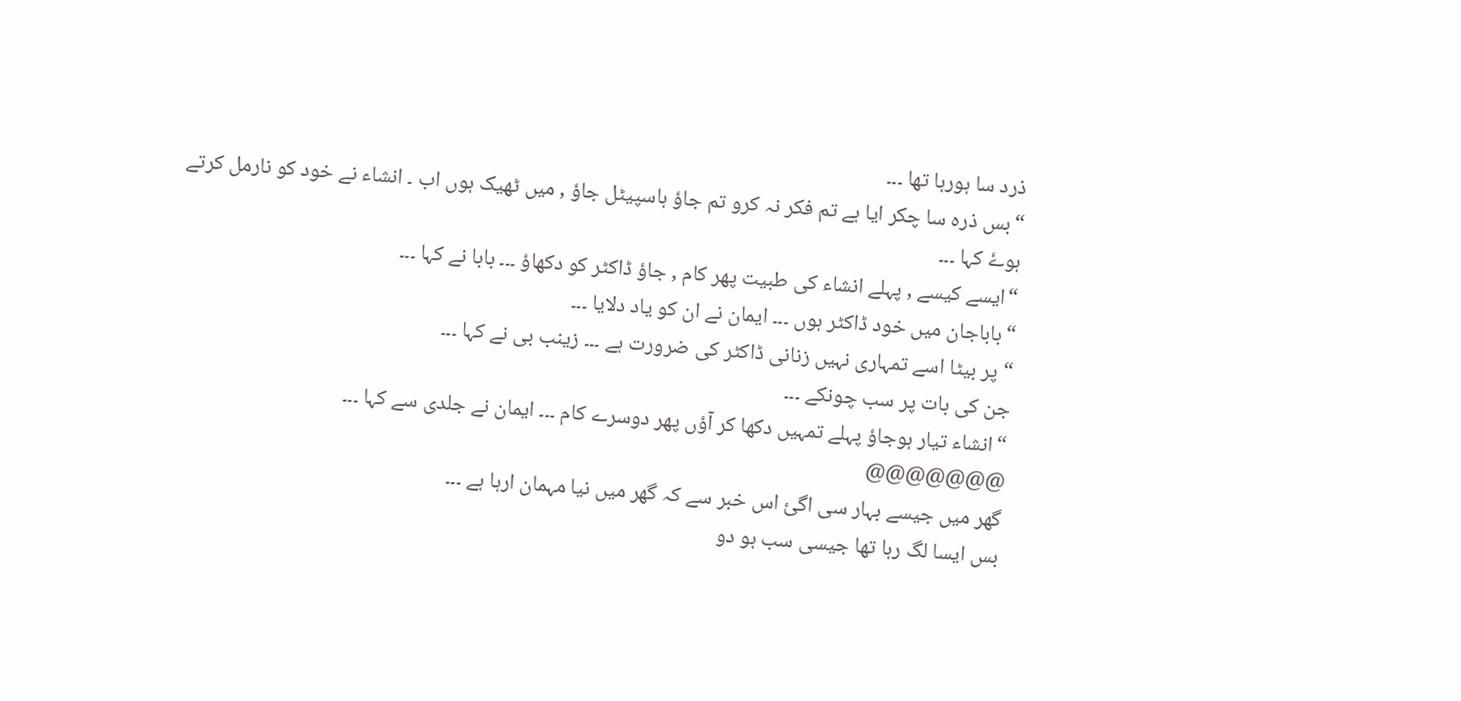ذرد سا ہورہا تھا ۔۔۔
“بس ذرہ سا چکر ایا ہے تم فکر نہ کرو تم جاؤ ہاسپیٹل جاؤ , میں ٹھیک ہوں اب ۔ انشاء نے خود کو نارمل کرتے ہوۓ کہا ۔۔۔
“ایسے کیسے , پہلے انشاء کی طبیت پھر کام , جاؤ ڈاکٹر کو دکھاؤ ۔۔۔ بابا نے کہا ۔۔۔
“باباجان میں خود ڈاکٹر ہوں ۔۔۔ ایمان نے ان کو یاد دلایا ۔۔۔
“پر بیٹا اسے تمہاری نہیں زنانی ڈاکٹر کی ضرورت ہے ۔۔۔ زینب بی نے کہا ۔۔۔
جن کی بات پر سب چونکے ۔۔۔
“انشاء تیار ہوجاؤ پہلے تمہیں دکھا کر آؤں پھر دوسرے کام ۔۔۔ ایمان نے جلدی سے کہا ۔۔۔
@@@@@@@
گھر میں جیسے بہار سی اگئ اس خبر سے کہ گھر میں نیا مہمان ارہا ہے ۔۔۔
بس ایسا لگ رہا تھا جیسی سب ہو دو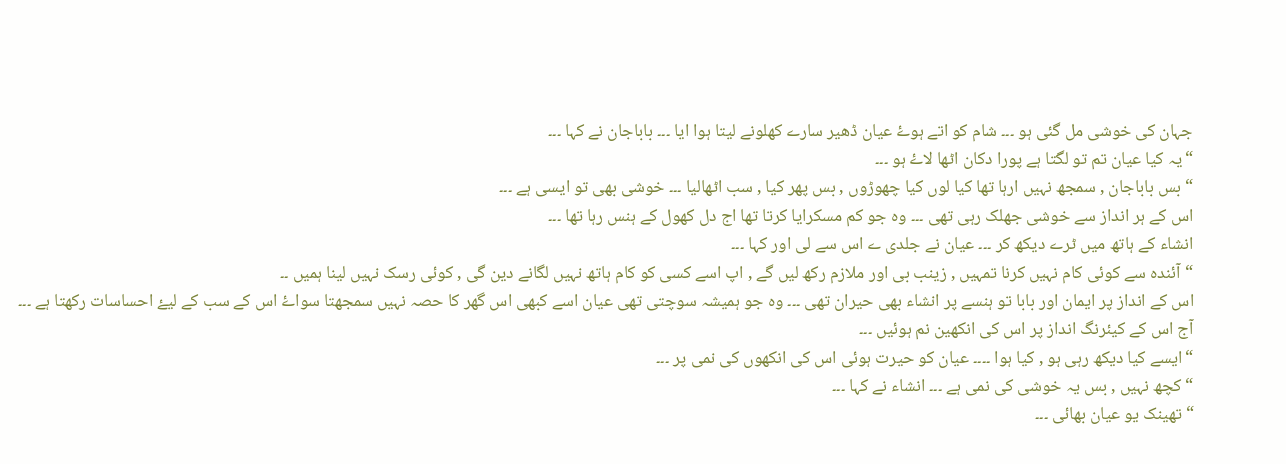جہان کی خوشی مل گئی ہو ۔۔۔ شام کو اتے ہوۓ عیان ڈھیر سارے کھلونے لیتا ہوا ایا ۔۔۔ باباجان نے کہا ۔۔۔
“یہ کیا عیان تم تو لگتا ہے پورا دکان اٹھا لاۓ ہو ۔۔۔
“بس باباجان , سمجھ نہیں ارہا تھا کیا لوں کیا چھوڑوں , بس پھر کیا , سب اٹھالیا ۔۔۔ خوشی بھی تو ایسی ہے ۔۔۔
اس کے ہر انداز سے خوشی جھلک رہی تھی ۔۔۔ وہ جو کم مسکرایا کرتا تھا اج دل کھول کے ہنس رہا تھا ۔۔۔
انشاء کے ہاتھ میں ٹرے دیکھ کر ۔۔۔ عیان نے جلدی ے اس سے لی اور کہا ۔۔۔
“آئندہ سے کوئی کام نہیں کرنا تمہیں , زینب بی اور ملازم رکھ لیں گے , اپ اسے کسی کو کام ہاتھ نہیں لگانے دین گی , کوئی رسک نہیں لینا ہمیں ۔۔
اس کے انداز پر ایمان اور بابا تو ہنسے پر انشاء بھی حیران تھی ۔۔۔ وہ جو ہمیشہ سوچتی تھی عیان اسے کبھی اس گھر کا حصہ نہیں سمجھتا سواۓ اس کے سب کے لیۓ احساسات رکھتا ہے ۔۔۔
آج اس کے کیئرنگ انداز پر اس کی انکھین نم ہوئیں ۔۔۔
“ایسے کیا دیکھ رہی ہو , کیا ہوا ۔۔۔۔ عیان کو حیرت ہوئی اس کی انکھوں کی نمی پر ۔۔۔
“کچھ نہیں , بس یہ خوشی کی نمی ہے ۔۔۔ انشاء نے کہا ۔۔۔
“تھینک یو عیان بھائی ۔۔۔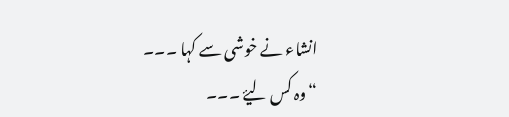انشاء نے خوشی سے کہا ۔۔۔
“وہ کس لیۓ ۔۔۔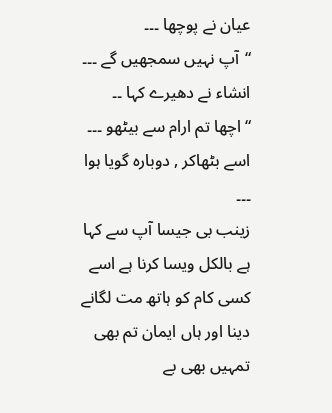عیان نے پوچھا ۔۔۔
“آپ نہیں سمجھیں گے ۔۔۔ انشاء نے دھیرے کہا ۔۔
“اچھا تم ارام سے بیٹھو ۔۔۔ اسے بٹھاکر , دوبارہ گویا ہوا ۔۔۔
زینب بی جیسا آپ سے کہا ہے بالکل ویسا کرنا ہے اسے کسی کام کو ہاتھ مت لگانے دینا اور ہاں ایمان تم بھی تمہیں بھی بے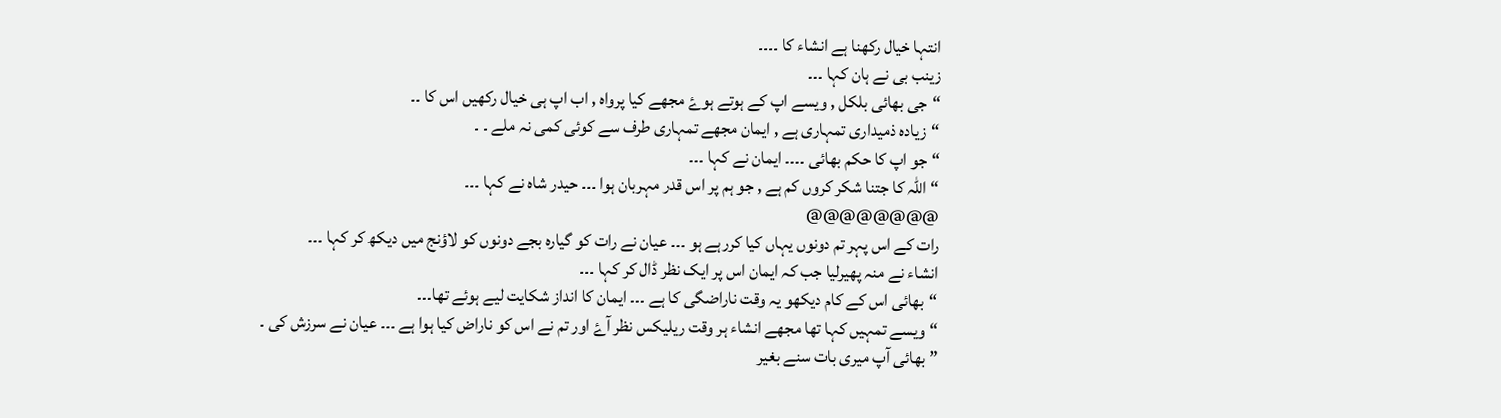انتہا خیال رکھنا ہے انشاء کا ۔۔۔۔
زینب بی نے ہان کہا ۔۔۔
“جی بھائی بلکل , ویسے اپ کے ہوتے ہوۓ مجھے کیا پرواہ , اب اپ ہی خیال رکھیں اس کا ۔۔
“زیادہ ذمیداری تمہاری ہے , ایمان مجھے تمہاری طرف سے کوئی کمی نہ ملے ۔ ۔
“جو اپ کا حکم بھائی ۔۔۔۔ ایمان نے کہا ۔۔۔
“اللہ کا جتنا شکر کروں کم ہے , جو ہم پر اس قدر مہربان ہوا ۔۔۔ حیدر شاہ نے کہا ۔۔۔
@@@@@@@@
رات کے اس پہر تم دونوں یہاں کیا کررہے ہو ۔۔۔ عیان نے رات کو گیارہ بجے دونوں کو لاؤنج میں دیکھ کر کہا ۔۔۔
انشاء نے منہ پھیرلیا جب کہ ایمان اس پر ایک نظر ڈال کر کہا ۔۔۔
“بھائی اس کے کام دیکھو یہ وقت ناراضگی کا ہے ۔۔۔ ایمان کا انداز شکایت لیے ہوئے تھا۔۔۔
“ویسے تمہیں کہا تھا مجھے انشاء ہر وقت ریلیکس نظر آۓ اور تم نے اس کو ناراض کیا ہوا ہے ۔۔۔ عیان نے سرزش کی ۔
” بھائی آپ میری بات سنے بغیر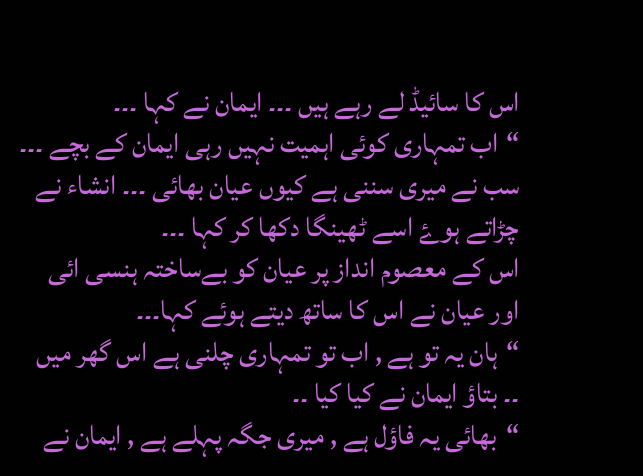اس کا سائیڈ لے رہے ہیں ۔۔۔ ایمان نے کہا ۔۔۔
“اب تمہاری کوئی اہمیت نہیں رہی ایمان کے بچے ۔۔۔ سب نے میری سننی ہے کیوں عیان بھائی ۔۔۔ انشاء نے چڑاتے ہوۓ اسے ٹھینگا دکھا کر کہا ۔۔۔
اس کے معصوم انداز پر عیان کو بےساختہ ہنسی ائی اور عیان نے اس کا ساتھ دیتے ہوئے کہا۔۔۔
“ہان یہ تو ہے , اب تو تمہاری چلنی ہے اس گھر میں ۔۔ بتاؤ ایمان نے کیا کیا ۔۔
“بھائی یہ فاؤل ہے , میری جگہ پہلے ہے , ایمان نے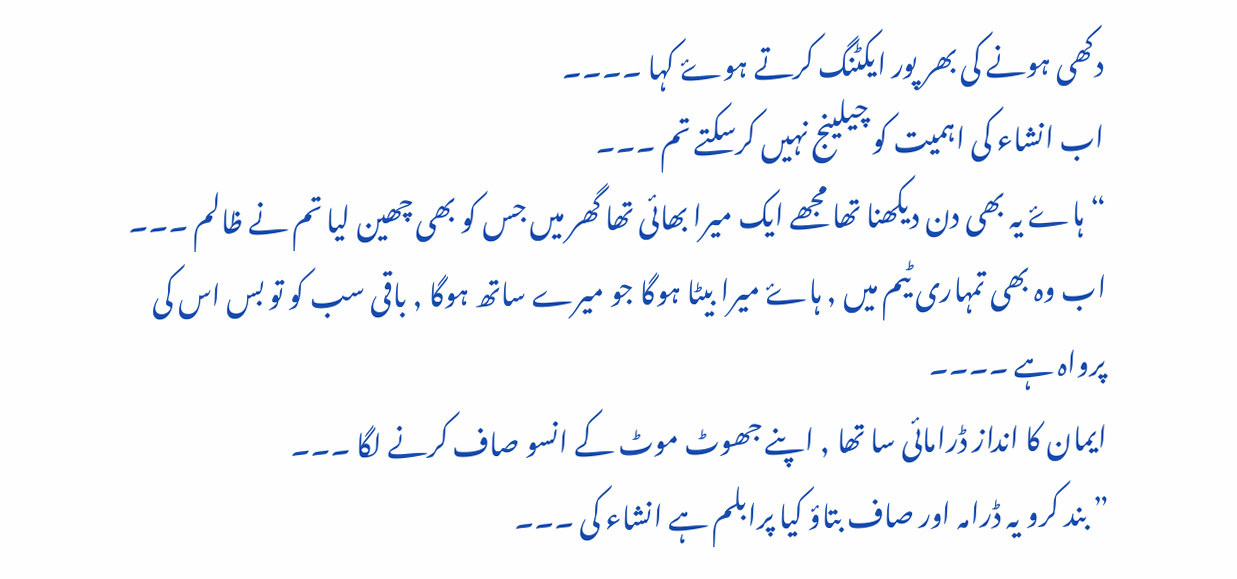دکھی ہونے کی بھر پور ایکٹنگ کرتے ہوۓ کہا ۔۔۔۔
اب انشاء کی اہمیت کو چیلینج نہیں کرسکتے تم ۔۔۔
“ہاۓ یہ بھی دن دیکھنا تھا مجھے ایک میرا بھائی تھا گھر میں جس کو بھی چھین لیا تم نے ظالم ۔۔۔ اب وہ بھی تمہاری ٹیم میں , ہاۓ میرا بیٹا ہوگا جو میرے ساتھ ہوگا , باقی سب کو تو بس اس کی پرواہ ہے ۔۔۔۔
ایمان کا انداز ڈرامائی سا تھا , اپنے جھوٹ موٹ کے انسو صاف کرنے لگا ۔۔۔
” بند کرو یہ ڈرامہ اور صاف بتاؤ کیا پرابلم ہے انشاء کی ۔۔۔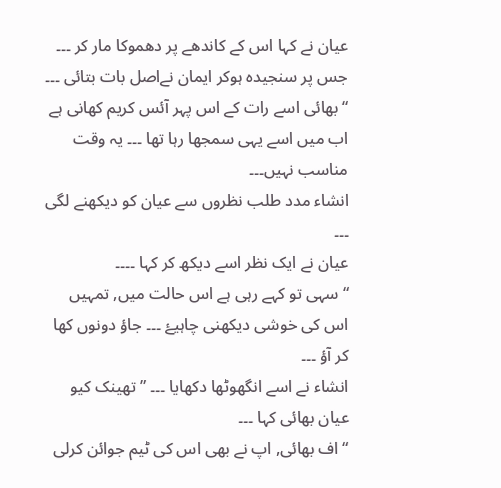عیان نے کہا اس کے کاندھے پر دھموکا مار کر ۔۔۔
جس پر سنجیدہ ہوکر ایمان نےاصل بات بتائی ۔۔۔
“بھائی اسے رات کے اس پہر آئس کریم کھانی ہے اب میں اسے یہی سمجھا رہا تھا ۔۔۔ یہ وقت مناسب نہیں۔۔۔
انشاء مدد طلب نظروں سے عیان کو دیکھنے لگی ۔۔۔
عیان نے ایک نظر اسے دیکھ کر کہا ۔۔۔۔
“سہی تو کہے رہی ہے اس حالت میں, تمہیں اس کی خوشی دیکھنی چاہیۓ ۔۔۔ جاؤ دونوں کھا کر آؤ ۔۔۔
انشاء نے اسے انگھوٹھا دکھایا ۔۔۔ ” تھینک کیو عیان بھائی کہا ۔۔۔
“اف بھائی, اپ نے بھی اس کی ٹیم جوائن کرلی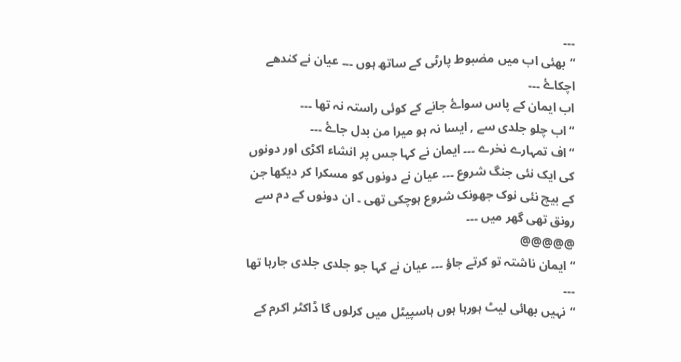۔۔۔
“بھئی اب میں مضبوط پارٹی کے ساتھ ہوں ۔۔۔ عیان نے کندھے اچکاۓ ۔۔۔
اب ایمان کے پاس سواۓ جانے کے کوئی راستہ نہ تھا ۔۔۔
“اب چلو جلدی سے , ایسا نہ ہو میرا من بدل جاۓ ۔۔۔
“اف تمہارے نخرے ۔۔۔ ایمان نے کہا جس پر انشاء اکڑی اور دونوں کی ایک نئی جنگ شروع ۔۔۔ عیان نے دونوں کو مسکرا کر دیکھا جن کے بیچ نئی نوک جھونک شروع ہوچکی تھی ۔ ان دونوں کے دم سے رونق تھی گھر میں ۔۔۔
@@@@@
“ایمان ناشتہ تو کرتے جاؤ ۔۔۔ عیان نے کہا جو جلدی جلدی جارہا تھا ۔۔۔
“نہیں بھائی لیٹ ہورہا ہوں ہاسپیٹل میں کرلوں گا ڈاکٹر اکرم کے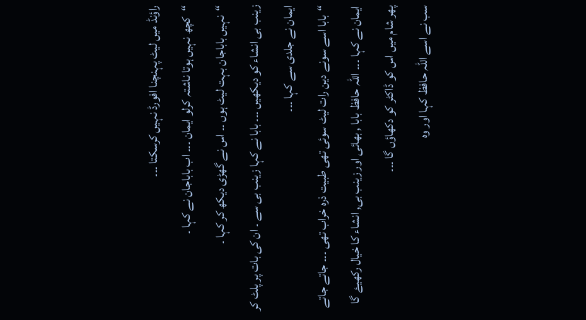راؤنڈ میں لیٹ پہنچنا افورڈ نہیں کرسکتا ۔۔۔
“کچھ نہیں ہوتا ناشتہ کرلو ایمان ۔۔۔ اب باباجان نے کہا ۔
“نہیں باباجان بہت لیٹ ہوں ۔۔ اس نے گھڑی دیکھ کر کہا ۔
زینب بی انشاء کو دیکھیں ۔۔۔ بابا نے کہا زینب بی سے ۔ ان کی بات پر پلٹ کر ایمان نے جلدی سے کہا ۔۔۔
“بابا اسے سونے دین رات لیٹ سوئی تھی طبیت ذرہ خراب تھی ۔۔۔ جاتے جاتے ایمان نے کہا ۔۔۔ اللہ حافظ بابا , بھائی اور زینب بی, انشاء کا خیال رکھیۓ گا پھر شام میں اس کو ڈاکٹر کو دکھاؤں گا ۔۔۔
سب نے اسے اللہ حافظ کہا اور وہ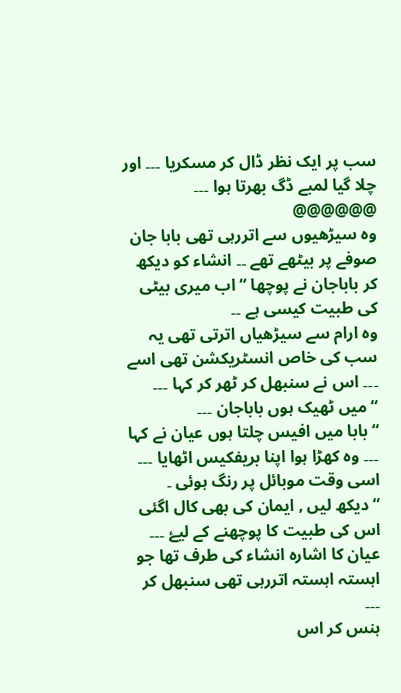سب پر ایک نظر ڈال کر مسکریا ۔۔۔ اور چلا گیا لمبے ڈگ بھرتا ہوا ۔۔۔
@@@@@@
وہ سیڑھیوں سے اتررہی تھی بابا جان صوفے پر بیٹھے تھے ۔۔ انشاء کو دیکھ کر باباجان نے پوچھا “اب میری بیٹی کی طبیت کیسی ہے ۔۔
وہ ارام سے سیڑھیاں اترتی تھی یہ سب کی خاص انسٹریکشن تھی اسے ۔۔۔ اس نے سنبھل کر ٹھر کر کہا ۔۔۔ “میں ٹھیک ہوں باباجان ۔۔۔
“بابا میں افیس چلتا ہوں عیان نے کہا ۔۔۔ وہ کھڑا ہوا اپنا بریفکیس اٹھایا ۔۔۔ اسی وقت موبائل پر رنگ ہوئی ۔
“دیکھ لیں , ایمان کی بھی کال اگئی اس کی طبیت کا پوچھنے کے لیۓ ۔۔۔ عیان کا اشارہ انشاء کی طرف تھا جو اہستہ اہستہ اتررہی تھی سنبھل کر ۔۔۔
ہنس کر اس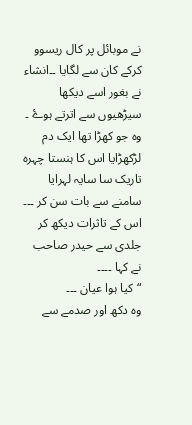نے موبائل پر کال ریسوو کرکے کان سے لگایا ۔۔انشاء نے بغور اسے دیکھا سیڑھیوں سے اترتے ہوۓ ۔ وہ جو کھڑا تھا ایک دم لڑکھڑایا اس کا ہنستا چہرہ تاریک سا سایہ لہرایا سامنے سے بات سن کر ۔۔۔
اس کے تاثرات دیکھ کر جلدی سے حیدر صاحب نے کہا ۔۔۔۔
“کیا ہوا عیان ۔۔۔
وہ دکھ اور صدمے سے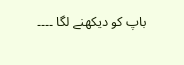باپ کو دیکھنے لگا ۔۔۔۔